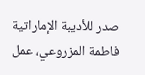صدر للأديبة الإماراتية فاطمة المزروعي، عمل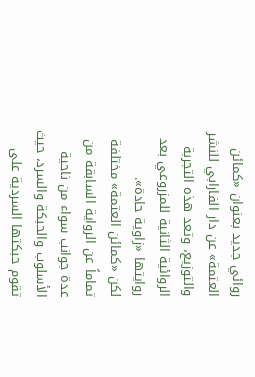روائي جديد بعنوان «كمائن العتمة» عن دار الفارابي للنشر والتوزيع، وتعد هذه التجربة الروائية الثانية للمزروعي بعد روايتها «زاوية حادة».
لكن «كمائن العتمة» مختلفة تماماً عن الرواية السابقة من عدة جوانب سواء من ناحية الأسلوب والحبكة والسرد، حيث تقوم حبكتها السردية على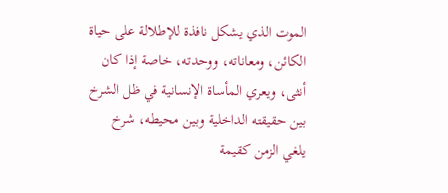الموت الذي يشكل نافذة للإطلالة على حياة الكائن، ومعاناته، ووحدته، خاصة إذا كان أنثى، ويعري المأساة الإنسانية في ظل الشرخ بين حقيقته الداخلية وبين محيطه، شرخ يلغي الزمن كقيمة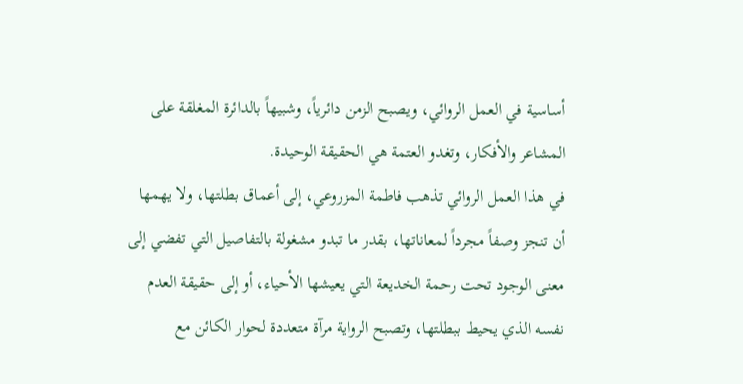أساسية في العمل الروائي، ويصبح الزمن دائرياً، وشبيهاً بالدائرة المغلقة على المشاعر والأفكار، وتغدو العتمة هي الحقيقة الوحيدة.
في هذا العمل الروائي تذهب فاطمة المزروعي، إلى أعماق بطلتها، ولا يهمها أن تنجز وصفاً مجرداً لمعاناتها، بقدر ما تبدو مشغولة بالتفاصيل التي تفضي إلى معنى الوجود تحت رحمة الخديعة التي يعيشها الأحياء، أو إلى حقيقة العدم نفسه الذي يحيط ببطلتها، وتصبح الرواية مرآة متعددة لحوار الكائن مع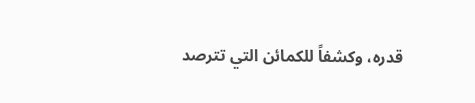قدره، وكشفاً للكمائن التي تترصد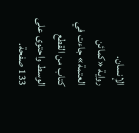الإنسان.
رواية «كمائن العتمة» جاءت في كتاب من القطع الوسط واحتوى على 133 صفحة.